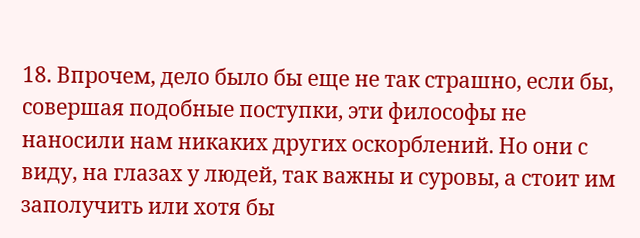18. Впрочем, дело было бы еще не так страшно, если бы, совершая подобные поступки, эти философы не наносили нам никаких других оскорблений. Но они с виду, на глазах у людей, так важны и суровы, а стоит им заполучить или хотя бы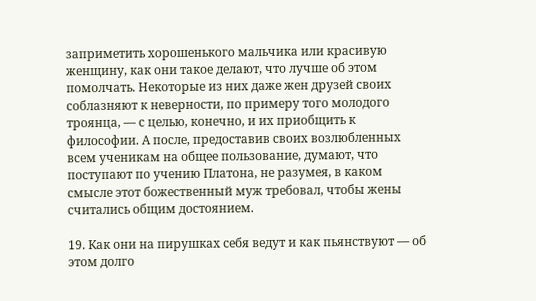заприметить хорошенького мальчика или красивую женщину, как они такое делают, что лучше об этом помолчать. Некоторые из них даже жен друзей своих соблазняют к неверности, по примеру того молодого троянца, — с целью, конечно, и их приобщить к философии. А после, предоставив своих возлюбленных всем ученикам на общее пользование, думают, что поступают по учению Платона, не разумея, в каком смысле этот божественный муж требовал, чтобы жены считались общим достоянием.

19. Как они на пирушках себя ведут и как пьянствуют — об этом долго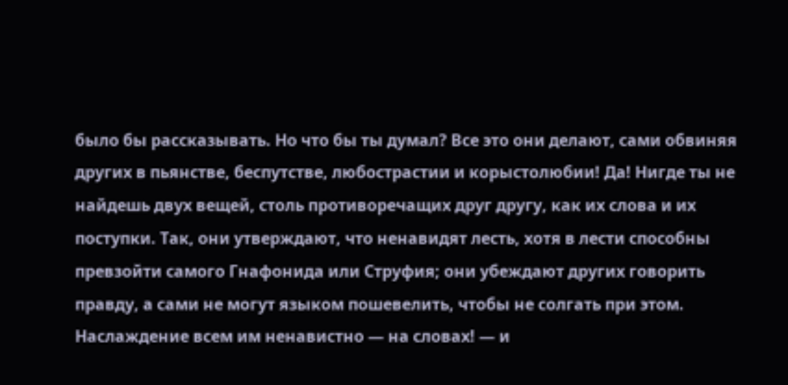было бы рассказывать. Но что бы ты думал? Все это они делают, сами обвиняя других в пьянстве, беспутстве, любострастии и корыстолюбии! Да! Нигде ты не найдешь двух вещей, столь противоречащих друг другу, как их слова и их поступки. Так, они утверждают, что ненавидят лесть, хотя в лести способны превзойти самого Гнафонида или Струфия; они убеждают других говорить правду, а сами не могут языком пошевелить, чтобы не солгать при этом. Наслаждение всем им ненавистно — на словах! — и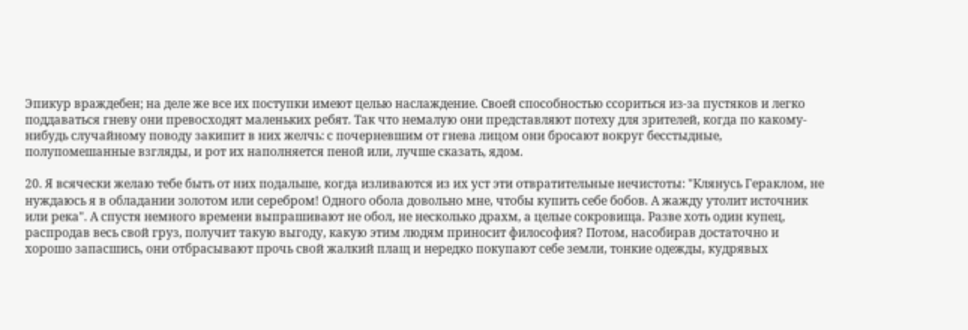Эпикур враждебен; на деле же все их поступки имеют целью наслаждение. Своей способностью ссориться из-за пустяков и легко поддаваться гневу они превосходят маленьких ребят. Так что немалую они представляют потеху для зрителей, когда по какому-нибудь случайному поводу закипит в них желчь: с почерневшим от гнева лицом они бросают вокруг бесстыдные, полупомешанные взгляды, и рот их наполняется пеной или, лучше сказать, ядом.

20. Я всячески желаю тебе быть от них подальше, когда изливаются из их уст эти отвратительные нечистоты: "Клянусь Гераклом, не нуждаюсь я в обладании золотом или серебром! Одного обола довольно мне, чтобы купить себе бобов. А жажду утолит источник или река". А спустя немного времени выпрашивают не обол, не несколько драхм, а целые сокровища. Разве хоть один купец, распродав весь свой груз, получит такую выгоду, какую этим людям приносит философия? Потом, насобирав достаточно и хорошо запасшись, они отбрасывают прочь свой жалкий плащ и нередко покупают себе земли, тонкие одежды, кудрявых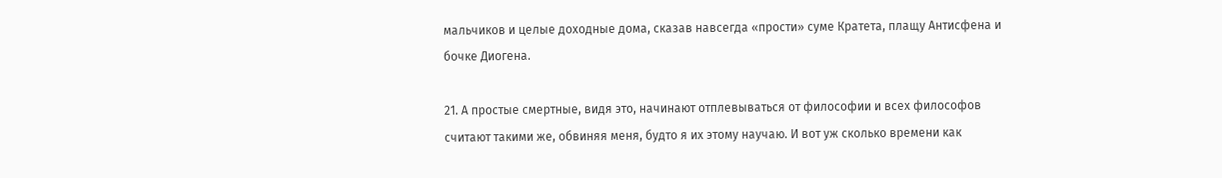мальчиков и целые доходные дома, сказав навсегда «прости» суме Кратета, плащу Антисфена и бочке Диогена.

21. А простые смертные, видя это, начинают отплевываться от философии и всех философов считают такими же, обвиняя меня, будто я их этому научаю. И вот уж сколько времени как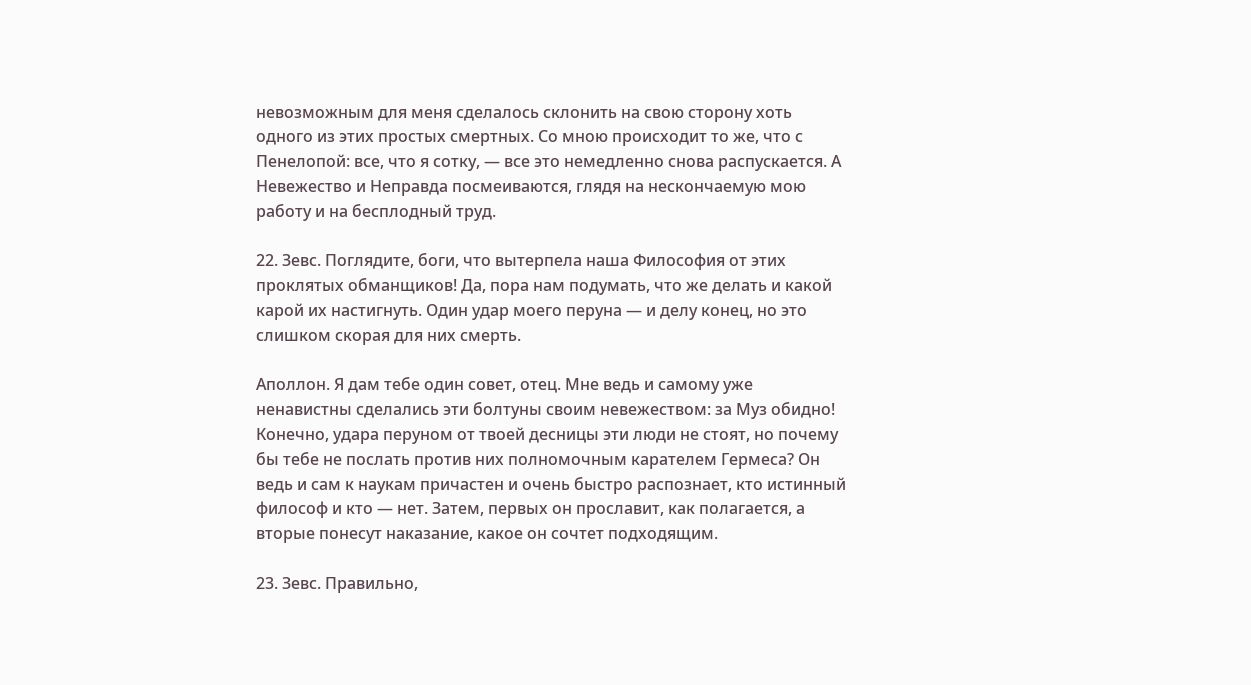невозможным для меня сделалось склонить на свою сторону хоть одного из этих простых смертных. Со мною происходит то же, что с Пенелопой: все, что я сотку, — все это немедленно снова распускается. А Невежество и Неправда посмеиваются, глядя на нескончаемую мою работу и на бесплодный труд.

22. Зевс. Поглядите, боги, что вытерпела наша Философия от этих проклятых обманщиков! Да, пора нам подумать, что же делать и какой карой их настигнуть. Один удар моего перуна — и делу конец, но это слишком скорая для них смерть.

Аполлон. Я дам тебе один совет, отец. Мне ведь и самому уже ненавистны сделались эти болтуны своим невежеством: за Муз обидно! Конечно, удара перуном от твоей десницы эти люди не стоят, но почему бы тебе не послать против них полномочным карателем Гермеса? Он ведь и сам к наукам причастен и очень быстро распознает, кто истинный философ и кто — нет. Затем, первых он прославит, как полагается, а вторые понесут наказание, какое он сочтет подходящим.

23. Зевс. Правильно,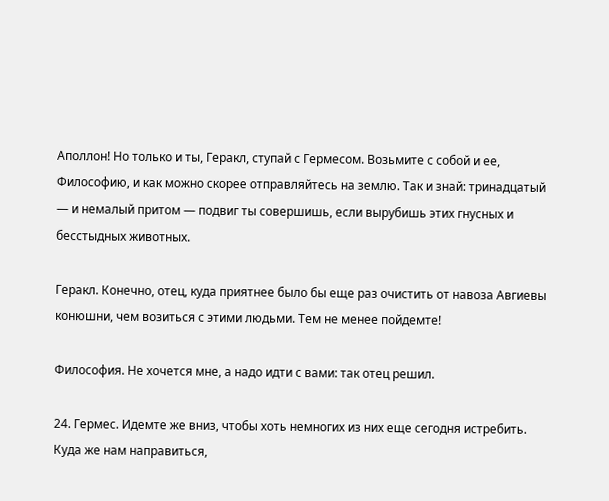Аполлон! Но только и ты, Геракл, ступай с Гермесом. Возьмите с собой и ее, Философию, и как можно скорее отправляйтесь на землю. Так и знай: тринадцатый — и немалый притом — подвиг ты совершишь, если вырубишь этих гнусных и бесстыдных животных.

Геракл. Конечно, отец, куда приятнее было бы еще раз очистить от навоза Авгиевы конюшни, чем возиться с этими людьми. Тем не менее пойдемте!

Философия. Не хочется мне, а надо идти с вами: так отец решил.

24. Гермес. Идемте же вниз, чтобы хоть немногих из них еще сегодня истребить. Куда же нам направиться,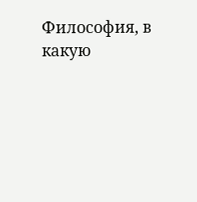Философия, в какую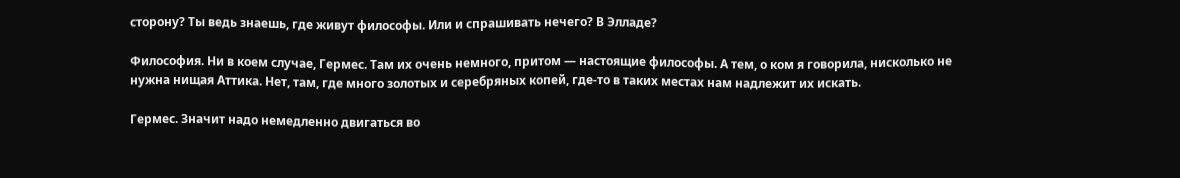сторону? Ты ведь знаешь, где живут философы. Или и спрашивать нечего? В Элладе?

Философия. Ни в коем случае, Гермес. Там их очень немного, притом — настоящие философы. А тем, о ком я говорила, нисколько не нужна нищая Аттика. Нет, там, где много золотых и серебряных копей, где-то в таких местах нам надлежит их искать.

Гермес. Значит надо немедленно двигаться во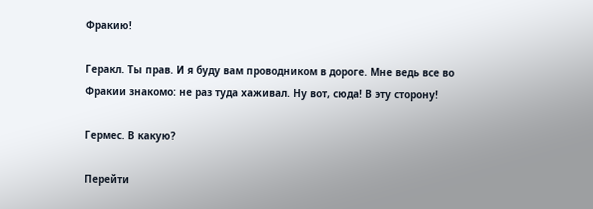Фракию!

Геракл. Ты прав. И я буду вам проводником в дороге. Мне ведь все во Фракии знакомо: не раз туда хаживал. Ну вот, сюда! В эту сторону!

Гермес. В какую?

Перейти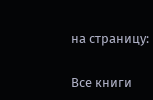на страницу:

Все книги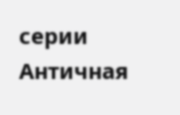серии Античная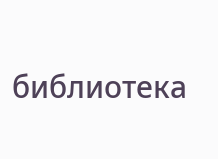библиотека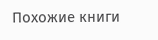Похожие книги